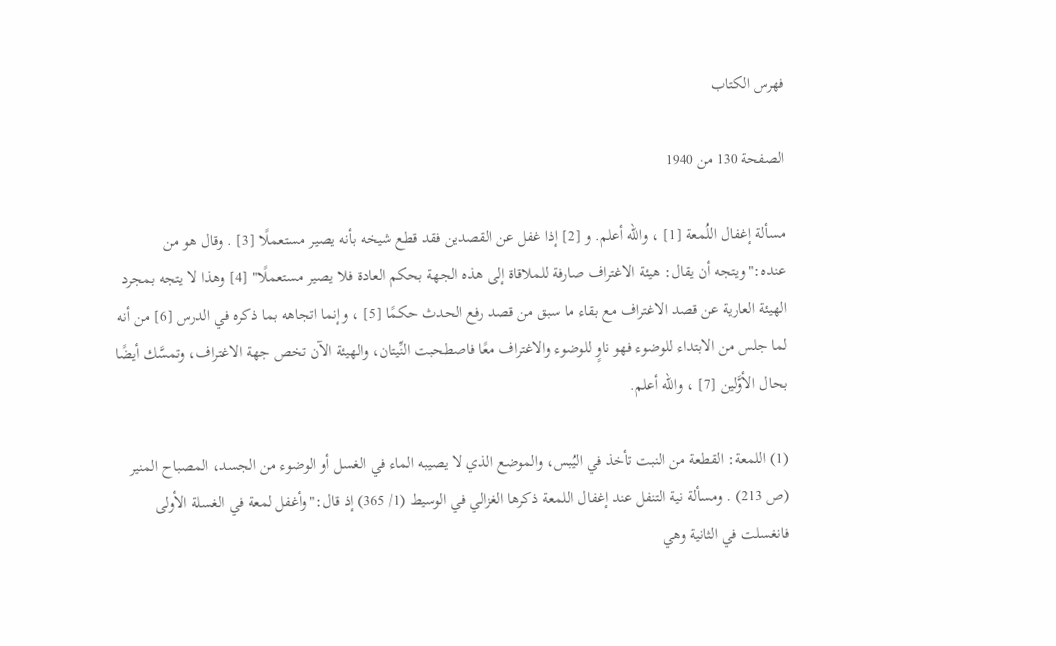فهرس الكتاب

الصفحة 130 من 1940

مسألة إغفال اللُمعة [1] ، والله أعلم. و [2] إذا غفل عن القصدين فقد قطع شيخه بأنه يصير مستعملًا [3] . وقال هو من عنده:"ويتجه أن يقال: هيئة الاغتراف صارفة للملاقاة إلى هذه الجهة بحكم العادة فلا يصير مستعملًا" [4] وهذا لا يتجه بمجرد الهيئة العارية عن قصد الاغتراف مع بقاء ما سبق من قصد رفع الحدث حكمًا [5] ، وإنما اتجاهه بما ذكره في الدرس [6] من أنه لما جلس من الابتداء للوضوء فهو ناوٍ للوضوء والاغتراف معًا فاصطحبت النِّيتان، والهيئة الآن تخص جهة الاغتراف، وتمسَّك أيضًا بحال الأوَّلين [7] ، والله أعلم.

(1) اللمعة: القطعة من النبت تأخذ في اليُبس، والموضع الذي لا يصيبه الماء في الغسل أو الوضوء من الجسد، المصباح المنير (ص 213) . ومسألة نية التنفل عند إغفال اللمعة ذكرها الغزالي في الوسيط (1/ 365) إذ قال:"وأغفل لمعة في الغسلة الأولى فانغسلت في الثانية وهي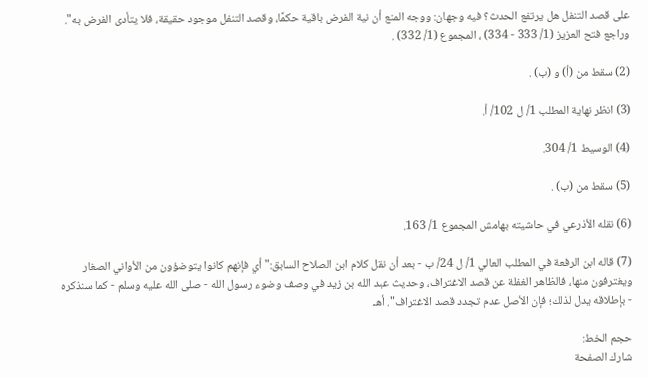على قصد التنفل هل يرتفع الحدث؟ فيه وجهان: ووجه المنع أن نية الفرض باقية حكمًا، وقصد التنفل موجود حقيقة، فلا يتأدى الفرض به". وراجع فتح العزيز (1/ 333 - 334) ، المجموع (1/ 332) .

(2) سقط من (أ) و (ب) .

(3) انظر نهاية المطلب 1/ ل 102/ أ.

(4) الوسيط 1/ 304.

(5) سقط من (ب) .

(6) نقله الأذرعي في حاشيته بهامش المجموع 1/ 163.

(7) قاله ابن الرفعة في المطلب العالي 1/ ل 24/ ب - بعد أن نقل كلام ابن الصلاح السابق:"أي فإنهم كانوا يتوضؤون من الأواني الصغار ويغترفون منها، فالظاهر الغفلة عن قصد الاغتراف، وحديث عبد الله بن زيد في وصف وضوء رسول الله - صلى الله عليه وسلم - كما سنذكره - بإطلاقه يدل لذلك؛ فإن الأصل عدم تجدد قصد الاغتراف". أهـ

حجم الخط:
شارك الصفحة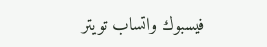فيسبوك واتساب تويتر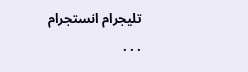تليجرام انستجرام
. . .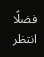فضلًا انتظر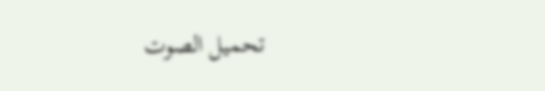تحميل الصوت